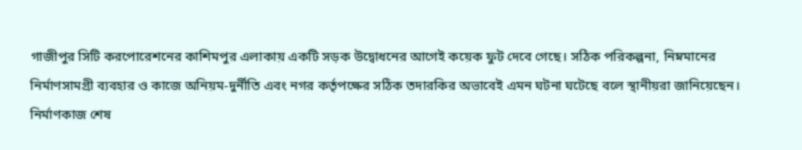গাজীপুর সিটি করপোরেশনের কাশিমপুর এলাকায় একটি সড়ক উদ্বোধনের আগেই কয়েক ফুট দেবে গেছে। সঠিক পরিকল্পনা, নিম্নমানের নির্মাণসামগ্রী ব্যবহার ও কাজে অনিয়ম-দুর্নীতি এবং নগর কর্তৃপক্ষের সঠিক তদারকির অভাবেই এমন ঘটনা ঘটেছে বলে স্থানীয়রা জানিয়েছেন।
নির্মাণকাজ শেষ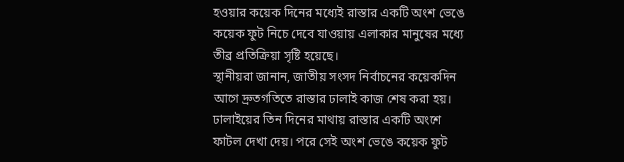হওয়ার কয়েক দিনের মধ্যেই রাস্তার একটি অংশ ভেঙে কয়েক ফুট নিচে দেবে যাওয়ায় এলাকার মানুষের মধ্যে তীব্র প্রতিক্রিয়া সৃষ্টি হয়েছে।
স্থানীয়রা জানান, জাতীয় সংসদ নির্বাচনের কয়েকদিন আগে দ্রুতগতিতে রাস্তার ঢালাই কাজ শেষ করা হয়। ঢালাইয়ের তিন দিনের মাথায় রাস্তার একটি অংশে ফাটল দেখা দেয়। পরে সেই অংশ ভেঙে কয়েক ফুট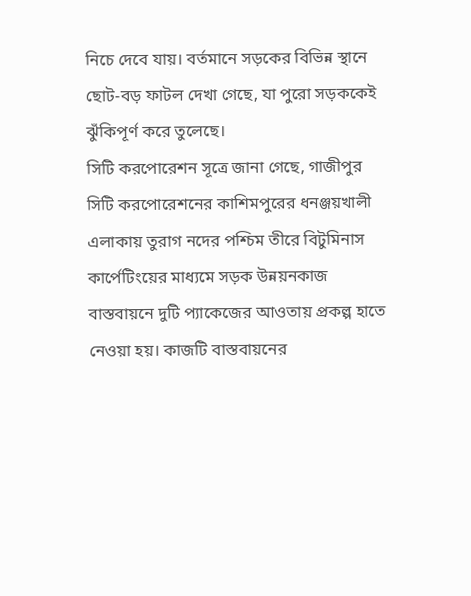নিচে দেবে যায়। বর্তমানে সড়কের বিভিন্ন স্থানে ছোট-বড় ফাটল দেখা গেছে, যা পুরো সড়ককেই ঝুঁকিপূর্ণ করে তুলেছে।
সিটি করপোরেশন সূত্রে জানা গেছে, গাজীপুর সিটি করপোরেশনের কাশিমপুরের ধনঞ্জয়খালী এলাকায় তুরাগ নদের পশ্চিম তীরে বিটুমিনাস কার্পেটিংয়ের মাধ্যমে সড়ক উন্নয়নকাজ বাস্তবায়নে দুটি প্যাকেজের আওতায় প্রকল্প হাতে নেওয়া হয়। কাজটি বাস্তবায়নের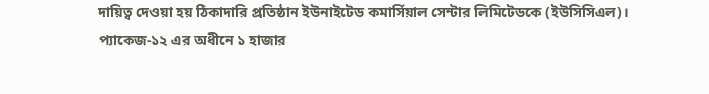দায়িত্ব দেওয়া হয় ঠিকাদারি প্রতিষ্ঠান ইউনাইটেড কমার্সিয়াল সেন্টার লিমিটেডকে (ইউসিসিএল)।
প্যাকেজ-১২ এর অধীনে ১ হাজার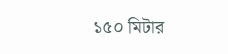১৫০ মিটার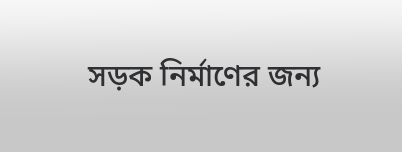সড়ক নির্মাণের জন্য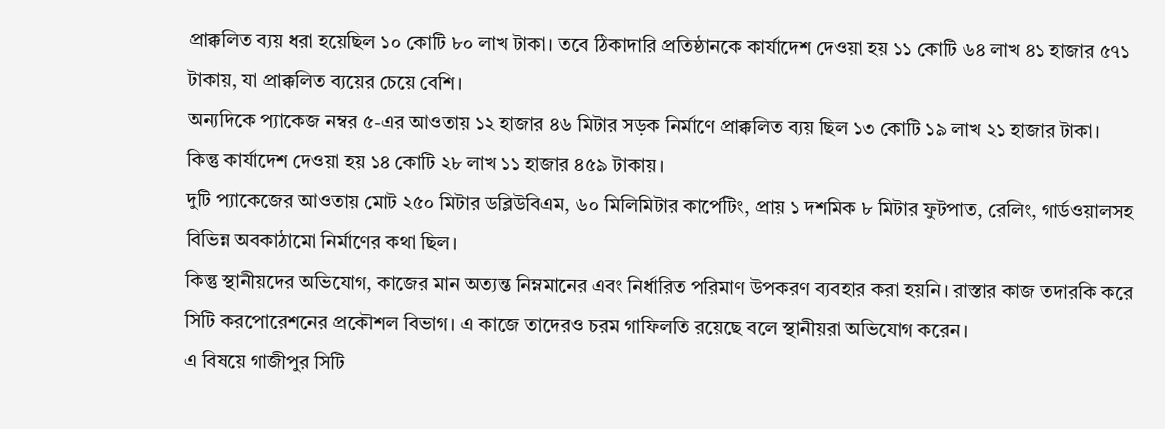প্রাক্কলিত ব্যয় ধরা হয়েছিল ১০ কোটি ৮০ লাখ টাকা। তবে ঠিকাদারি প্রতিষ্ঠানকে কার্যাদেশ দেওয়া হয় ১১ কোটি ৬৪ লাখ ৪১ হাজার ৫৭১ টাকায়, যা প্রাক্কলিত ব্যয়ের চেয়ে বেশি।
অন্যদিকে প্যাকেজ নম্বর ৫-এর আওতায় ১২ হাজার ৪৬ মিটার সড়ক নির্মাণে প্রাক্কলিত ব্যয় ছিল ১৩ কোটি ১৯ লাখ ২১ হাজার টাকা। কিন্তু কার্যাদেশ দেওয়া হয় ১৪ কোটি ২৮ লাখ ১১ হাজার ৪৫৯ টাকায়।
দুটি প্যাকেজের আওতায় মোট ২৫০ মিটার ডব্লিউবিএম, ৬০ মিলিমিটার কার্পেটিং, প্রায় ১ দশমিক ৮ মিটার ফুটপাত, রেলিং, গার্ডওয়ালসহ বিভিন্ন অবকাঠামো নির্মাণের কথা ছিল।
কিন্তু স্থানীয়দের অভিযোগ, কাজের মান অত্যন্ত নিম্নমানের এবং নির্ধারিত পরিমাণ উপকরণ ব্যবহার করা হয়নি। রাস্তার কাজ তদারকি করে সিটি করপোরেশনের প্রকৌশল বিভাগ। এ কাজে তাদেরও চরম গাফিলতি রয়েছে বলে স্থানীয়রা অভিযোগ করেন।
এ বিষয়ে গাজীপুর সিটি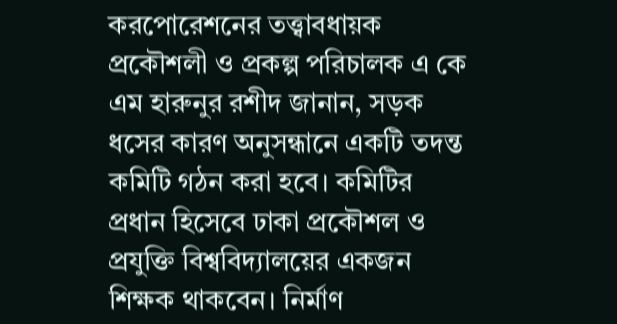করপোরেশনের তত্ত্বাবধায়ক প্রকৌশলী ও প্রকল্প পরিচালক এ কে এম হারুনুর রশীদ জানান, সড়ক ধসের কারণ অনুসন্ধানে একটি তদন্ত কমিটি গঠন করা হবে। কমিটির প্রধান হিসেবে ঢাকা প্রকৌশল ও প্রযুক্তি বিশ্ববিদ্যালয়ের একজন শিক্ষক থাকবেন। নির্মাণ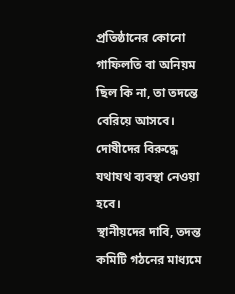প্রতিষ্ঠানের কোনো গাফিলতি বা অনিয়ম ছিল কি না, তা তদন্তে বেরিয়ে আসবে। দোষীদের বিরুদ্ধে যথাযথ ব্যবস্থা নেওয়া হবে।
স্থানীয়দের দাবি, তদন্ত কমিটি গঠনের মাধ্যমে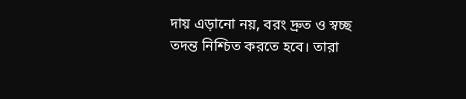দায় এড়ানো নয়, বরং দ্রুত ও স্বচ্ছ তদন্ত নিশ্চিত করতে হবে। তারা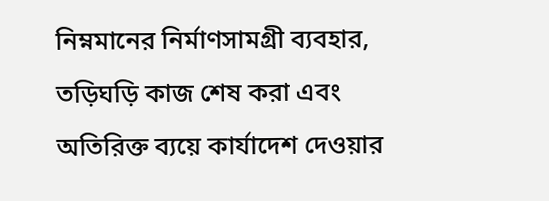নিম্নমানের নির্মাণসামগ্রী ব্যবহার, তড়িঘড়ি কাজ শেষ করা এবং অতিরিক্ত ব্যয়ে কার্যাদেশ দেওয়ার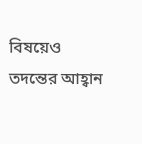বিষয়েও তদন্তের আহ্বান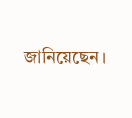জানিয়েছেন।